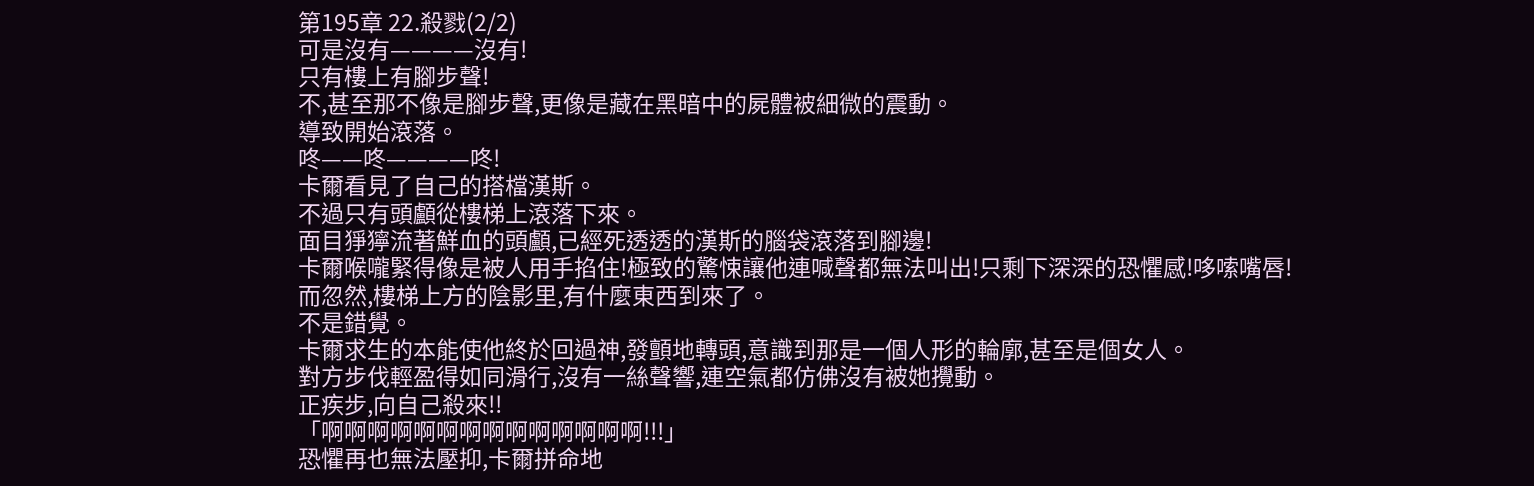第195章 22.殺戮(2/2)
可是沒有————沒有!
只有樓上有腳步聲!
不,甚至那不像是腳步聲,更像是藏在黑暗中的屍體被細微的震動。
導致開始滾落。
咚——咚————咚!
卡爾看見了自己的搭檔漢斯。
不過只有頭顱從樓梯上滾落下來。
面目猙獰流著鮮血的頭顱,已經死透透的漢斯的腦袋滾落到腳邊!
卡爾喉嚨緊得像是被人用手掐住!極致的驚悚讓他連喊聲都無法叫出!只剩下深深的恐懼感!哆嗦嘴唇!
而忽然,樓梯上方的陰影里,有什麼東西到來了。
不是錯覺。
卡爾求生的本能使他終於回過神,發顫地轉頭,意識到那是一個人形的輪廓,甚至是個女人。
對方步伐輕盈得如同滑行,沒有一絲聲響,連空氣都仿佛沒有被她攪動。
正疾步,向自己殺來!!
「啊啊啊啊啊啊啊啊啊啊啊啊啊啊!!!」
恐懼再也無法壓抑,卡爾拼命地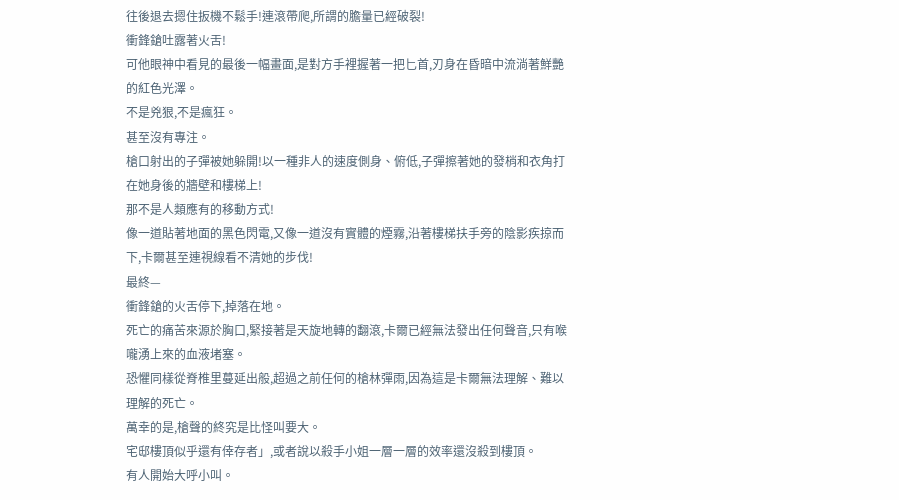往後退去摁住扳機不鬆手!連滾帶爬,所謂的膽量已經破裂!
衝鋒鎗吐露著火舌!
可他眼神中看見的最後一幅畫面,是對方手裡握著一把匕首,刃身在昏暗中流淌著鮮艷的紅色光澤。
不是兇狠,不是瘋狂。
甚至沒有專注。
槍口射出的子彈被她躲開!以一種非人的速度側身、俯低,子彈擦著她的發梢和衣角打在她身後的牆壁和樓梯上!
那不是人類應有的移動方式!
像一道貼著地面的黑色閃電,又像一道沒有實體的煙霧,沿著樓梯扶手旁的陰影疾掠而下,卡爾甚至連視線看不清她的步伐!
最終—
衝鋒鎗的火舌停下,掉落在地。
死亡的痛苦來源於胸口,緊接著是天旋地轉的翻滾,卡爾已經無法發出任何聲音,只有喉嚨湧上來的血液堵塞。
恐懼同樣從脊椎里蔓延出般,超過之前任何的槍林彈雨,因為這是卡爾無法理解、難以理解的死亡。
萬幸的是,槍聲的終究是比怪叫要大。
宅邸樓頂似乎還有倖存者」,或者說以殺手小姐一層一層的效率還沒殺到樓頂。
有人開始大呼小叫。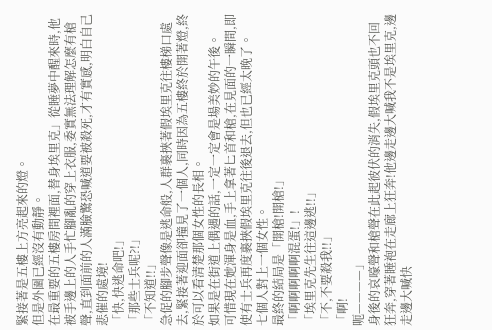緊接著是五樓上方亮起來的燈。
但是外圍已經沒有動靜。
在最重要的五樓房間裡面,替身埃里克」從睡夢中醒來時,他被手邊上的人手忙腳亂的穿上衣服,委實無法理解怎麼有槍聲,直到面前的人滿臉驚恐喊道要被殺死,才有實感,明白自己悲催的處境!
「快,快逃命吧!」
「那些士兵呢?!」
「不知道!!」
急促的腳步聲像是逃命般,人群裹挾著假埃里克往樓梯口處去,緊接著迎面卻撞見了一個人,同時因為五樓終於開著燈,終於可以看清楚那個女性的長相。
如果是在街道上偶遇的話,一定一定會是場美妙的午後。
可惜現在她渾身是血,手上拿著匕首和槍,在見面的一瞬間,即使有士兵再度裹挾假埃里克往後退去,但也已經太晚了。
七個人對上一個女性。
最終的結局是「開槍!開槍!」
「啊啊啊啊啊混蛋!」!
「埃里克先生往這邊逃!!」
「不,不要殺我!!」
「啊!
呃————」
身後的哀嚎聲和槍聲在此起彼伏的消失,假埃里克頭也不回狂奔,穿著睡袍在走廊上狂奔!他邊走邊大喊我不是埃里克,邊走邊大喊快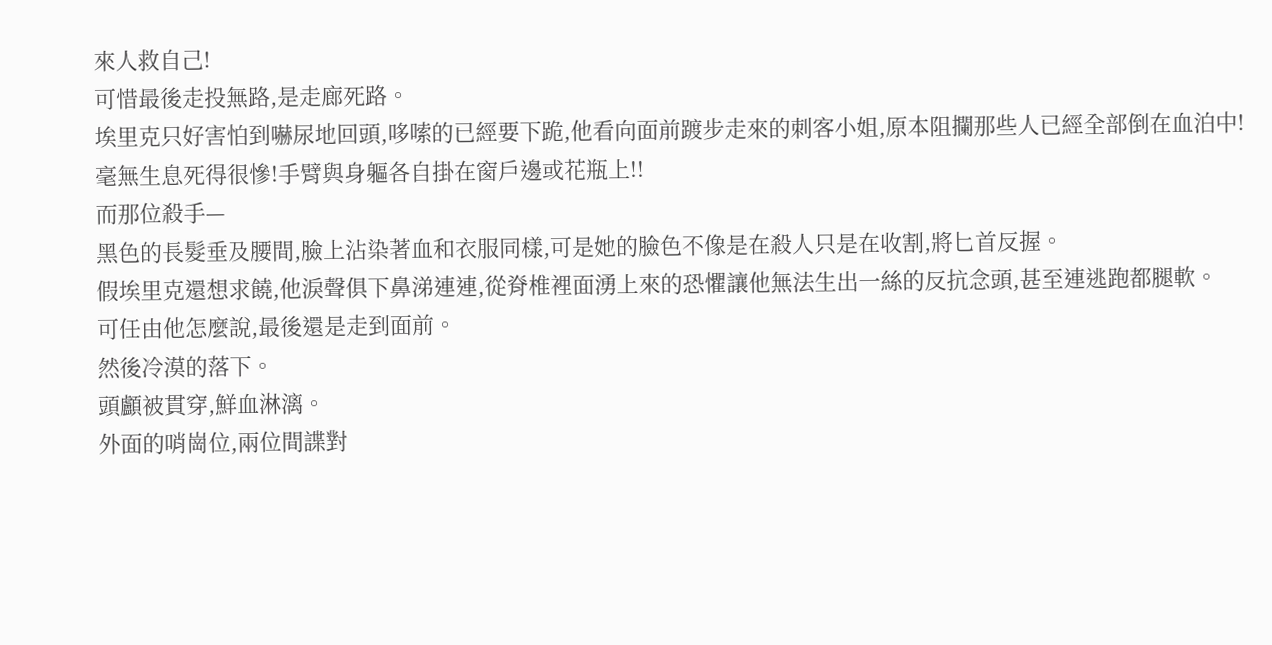來人救自己!
可惜最後走投無路,是走廊死路。
埃里克只好害怕到嚇尿地回頭,哆嗦的已經要下跪,他看向面前踱步走來的刺客小姐,原本阻攔那些人已經全部倒在血泊中!毫無生息死得很慘!手臂與身軀各自掛在窗戶邊或花瓶上!!
而那位殺手—
黑色的長髮垂及腰間,臉上沾染著血和衣服同樣,可是她的臉色不像是在殺人只是在收割,將匕首反握。
假埃里克還想求饒,他淚聲俱下鼻涕連連,從脊椎裡面湧上來的恐懼讓他無法生出一絲的反抗念頭,甚至連逃跑都腿軟。
可任由他怎麼說,最後還是走到面前。
然後冷漠的落下。
頭顱被貫穿,鮮血淋漓。
外面的哨崗位,兩位間諜對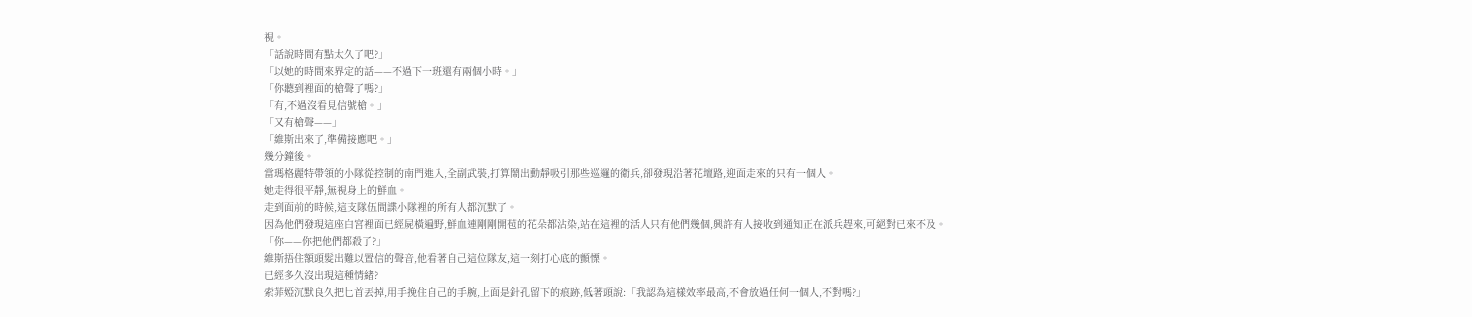視。
「話說時間有點太久了吧?」
「以她的時間來界定的話——不過下一班還有兩個小時。」
「你聽到裡面的槍聲了嗎?」
「有,不過沒看見信號槍。」
「又有槍聲——」
「維斯出來了,準備接應吧。」
幾分鐘後。
當瑪格麗特帶領的小隊從控制的南門進入,全副武裝,打算鬧出動靜吸引那些巡邏的衛兵,卻發現沿著花壇路,迎面走來的只有一個人。
她走得很平靜,無視身上的鮮血。
走到面前的時候,這支隊伍間諜小隊裡的所有人都沉默了。
因為他們發現這座白宮裡面已經屍橫遍野,鮮血連剛剛開苞的花朵都沾染,站在這裡的活人只有他們幾個,興許有人接收到通知正在派兵趕來,可絕對已來不及。
「你——你把他們都殺了?」
維斯捂住額頭髮出難以置信的聲音,他看著自己這位隊友,這一刻打心底的顫慄。
已經多久沒出現這種情緒?
索菲婭沉默良久把匕首丟掉,用手挽住自己的手腕,上面是針孔留下的痕跡,低著頭說:「我認為這樣效率最高,不會放過任何一個人,不對嗎?」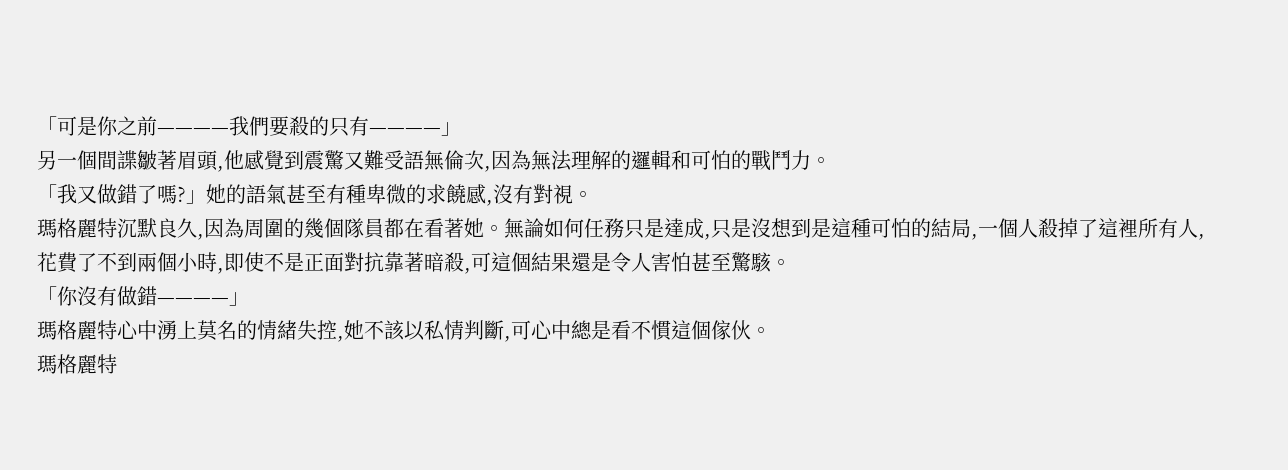「可是你之前————我們要殺的只有————」
另一個間諜皺著眉頭,他感覺到震驚又難受語無倫次,因為無法理解的邏輯和可怕的戰鬥力。
「我又做錯了嗎?」她的語氣甚至有種卑微的求饒感,沒有對視。
瑪格麗特沉默良久,因為周圍的幾個隊員都在看著她。無論如何任務只是達成,只是沒想到是這種可怕的結局,一個人殺掉了這裡所有人,花費了不到兩個小時,即使不是正面對抗靠著暗殺,可這個結果還是令人害怕甚至驚駭。
「你沒有做錯————」
瑪格麗特心中湧上莫名的情緒失控,她不該以私情判斷,可心中總是看不慣這個傢伙。
瑪格麗特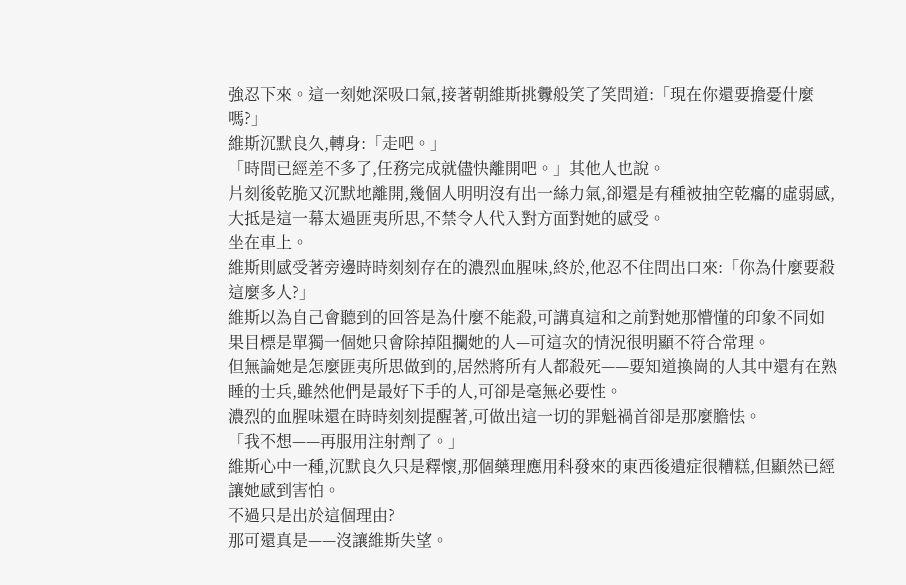強忍下來。這一刻她深吸口氣,接著朝維斯挑釁般笑了笑問道:「現在你還要擔憂什麼嗎?」
維斯沉默良久,轉身:「走吧。」
「時間已經差不多了,任務完成就儘快離開吧。」其他人也說。
片刻後乾脆又沉默地離開,幾個人明明沒有出一絲力氣,卻還是有種被抽空乾癟的虛弱感,大抵是這一幕太過匪夷所思,不禁令人代入對方面對她的感受。
坐在車上。
維斯則感受著旁邊時時刻刻存在的濃烈血腥味,終於,他忍不住問出口來:「你為什麼要殺這麼多人?」
維斯以為自己會聽到的回答是為什麼不能殺,可講真這和之前對她那懵懂的印象不同如果目標是單獨一個她只會除掉阻攔她的人—可這次的情況很明顯不符合常理。
但無論她是怎麼匪夷所思做到的,居然將所有人都殺死——要知道換崗的人其中還有在熟睡的士兵,雖然他們是最好下手的人,可卻是毫無必要性。
濃烈的血腥味還在時時刻刻提醒著,可做出這一切的罪魁禍首卻是那麼膽怯。
「我不想——再服用注射劑了。」
維斯心中一種,沉默良久只是釋懷,那個藥理應用科發來的東西後遺症很糟糕,但顯然已經讓她感到害怕。
不過只是出於這個理由?
那可還真是——沒讓維斯失望。